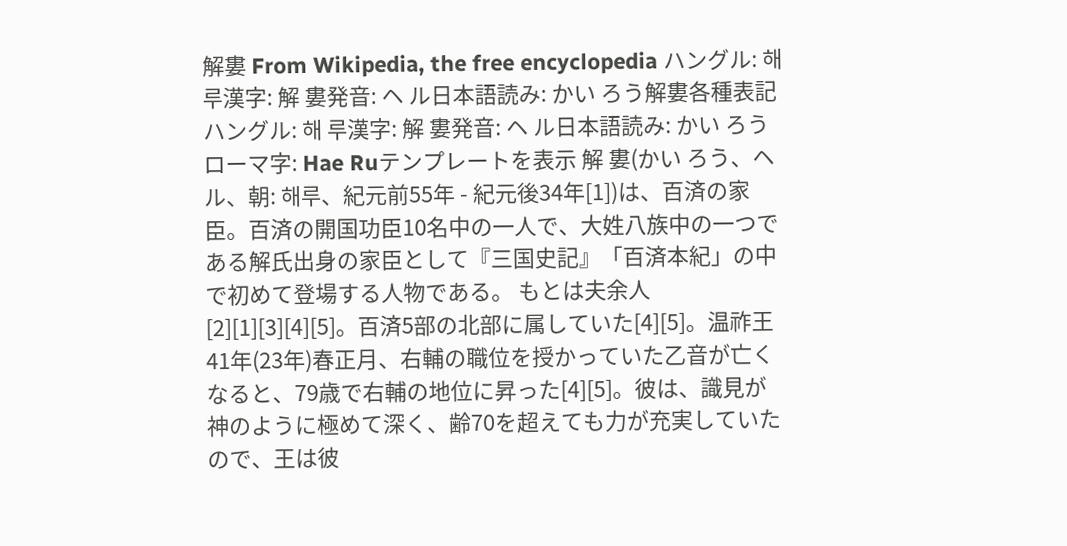解婁 From Wikipedia, the free encyclopedia ハングル: 해 루漢字: 解 婁発音: ヘ ル日本語読み: かい ろう解婁各種表記ハングル: 해 루漢字: 解 婁発音: ヘ ル日本語読み: かい ろうローマ字: Hae Ruテンプレートを表示 解 婁(かい ろう、ヘ ル、朝: 해루、紀元前55年 - 紀元後34年[1])は、百済の家臣。百済の開国功臣10名中の一人で、大姓八族中の一つである解氏出身の家臣として『三国史記』「百済本紀」の中で初めて登場する人物である。 もとは夫余人[2][1][3][4][5]。百済5部の北部に属していた[4][5]。温祚王41年(23年)春正月、右輔の職位を授かっていた乙音が亡くなると、79歳で右輔の地位に昇った[4][5]。彼は、識見が神のように極めて深く、齢70を超えても力が充実していたので、王は彼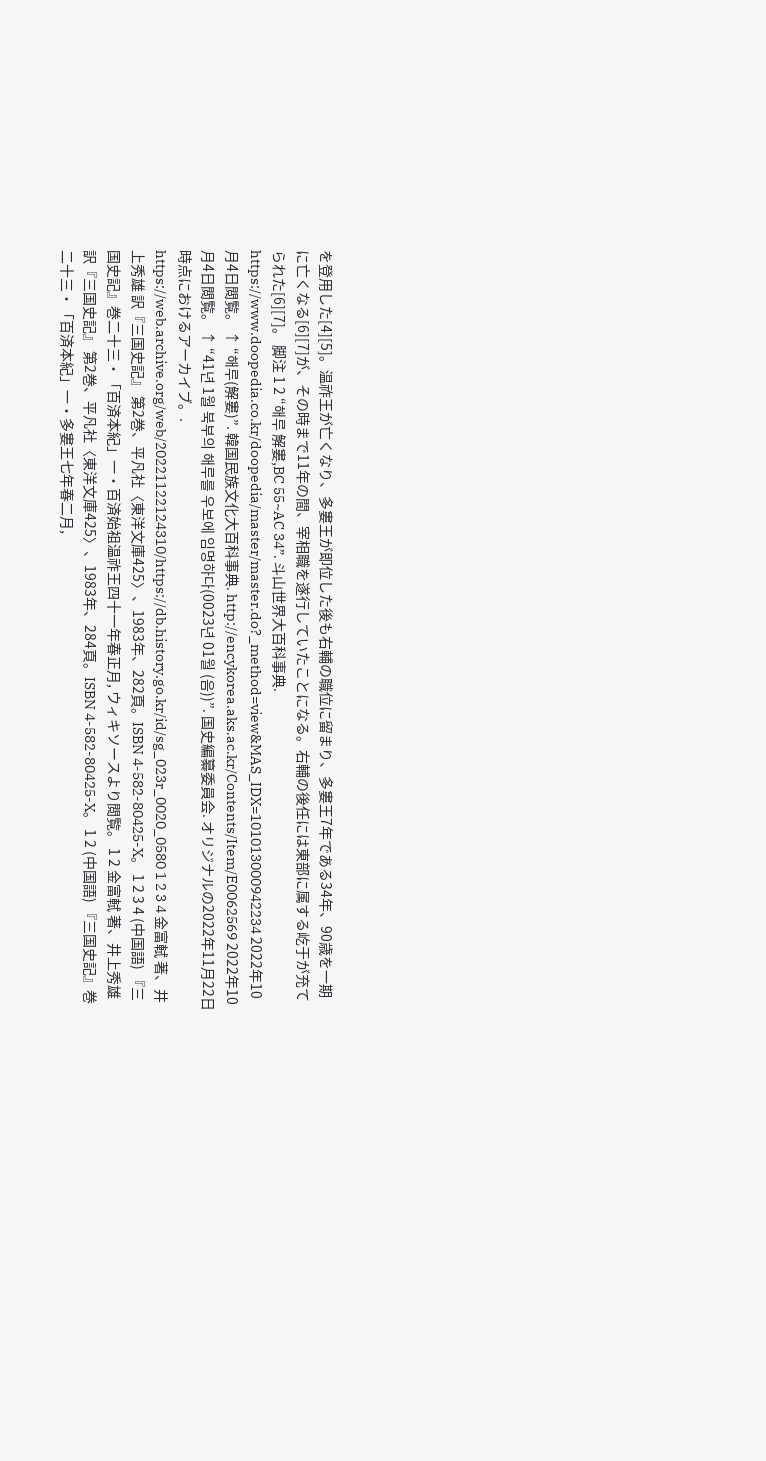を登用した[4][5]。温祚王が亡くなり、多婁王が即位した後も右輔の職位に留まり、多婁王7年である34年、90歳を一期に亡くなる[6][7]が、その時まで11年の間、宰相職を遂行していたことになる。右輔の後任には東部に属する屹于が充てられた[6][7]。 脚注 1 2 “해루 解婁,BC 55~AC 34”. 斗山世界大百科事典. https://www.doopedia.co.kr/doopedia/master/master.do?_method=view&MAS_IDX=101013000942234 2022年10月4日閲覧。 ↑ “해루(解婁)”. 韓国民族文化大百科事典. http://encykorea.aks.ac.kr/Contents/Item/E0062569 2022年10月4日閲覧。 ↑ “41년 1월 북부의 해루를 우보에 임명하다(0023년 01월 (음))”. 国史編纂委員会. オリジナルの2022年11月22日時点におけるアーカイブ。. https://web.archive.org/web/20221122124310/https://db.history.go.kr/id/sg_023r_0020_0580 1 2 3 4 金富軾 著、井上秀雄 訳『三国史記』 第2巻、平凡社〈東洋文庫425〉、1983年、282頁。ISBN 4-582-80425-X。 1 2 3 4 (中国語) 『三国史記』巻二十三・「百済本紀」一・百済始祖温祚王四十一年春正月, ウィキソースより閲覧。 1 2 金富軾 著、井上秀雄 訳『三国史記』 第2巻、平凡社〈東洋文庫425〉、1983年、284頁。ISBN 4-582-80425-X。 1 2 (中国語) 『三国史記』巻二十三・「百済本紀」一・多婁王七年春二月,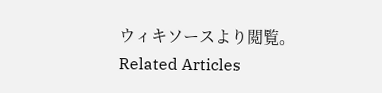ウィキソースより閲覧。 Related Articles